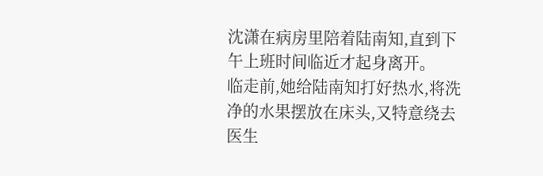沈潇在病房里陪着陆南知,直到下午上班时间临近才起身离开。
临走前,她给陆南知打好热水,将洗净的水果摆放在床头,又特意绕去医生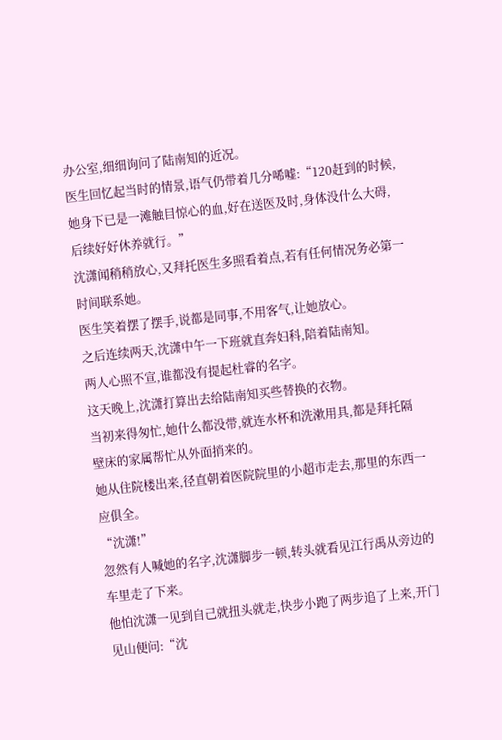办公室,细细询问了陆南知的近况。
医生回忆起当时的情景,语气仍带着几分唏嘘:“120赶到的时候,她身下已是一滩触目惊心的血,好在送医及时,身体没什么大碍,后续好好休养就行。”
沈潇闻稍稍放心,又拜托医生多照看着点,若有任何情况务必第一时间联系她。
医生笑着摆了摆手,说都是同事,不用客气,让她放心。
之后连续两天,沈潇中午一下班就直奔妇科,陪着陆南知。
两人心照不宣,谁都没有提起杜睿的名字。
这天晚上,沈潇打算出去给陆南知买些替换的衣物。
当初来得匆忙,她什么都没带,就连水杯和洗漱用具,都是拜托隔壁床的家属帮忙从外面捎来的。
她从住院楼出来,径直朝着医院院里的小超市走去,那里的东西一应俱全。
“沈潇!”
忽然有人喊她的名字,沈潇脚步一顿,转头就看见江行禹从旁边的车里走了下来。
他怕沈潇一见到自己就扭头就走,快步小跑了两步追了上来,开门见山便问:“沈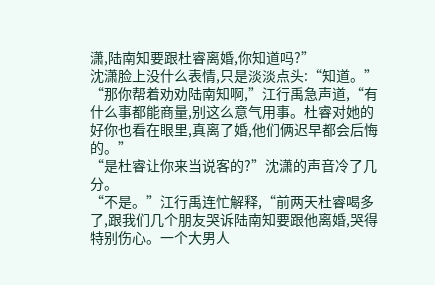潇,陆南知要跟杜睿离婚,你知道吗?”
沈潇脸上没什么表情,只是淡淡点头:“知道。”
“那你帮着劝劝陆南知啊,”江行禹急声道,“有什么事都能商量,别这么意气用事。杜睿对她的好你也看在眼里,真离了婚,他们俩迟早都会后悔的。”
“是杜睿让你来当说客的?”沈潇的声音冷了几分。
“不是。”江行禹连忙解释,“前两天杜睿喝多了,跟我们几个朋友哭诉陆南知要跟他离婚,哭得特别伤心。一个大男人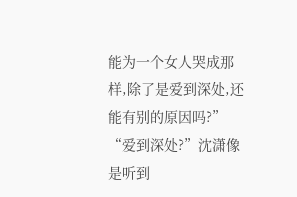能为一个女人哭成那样,除了是爱到深处,还能有别的原因吗?”
“爱到深处?”沈潇像是听到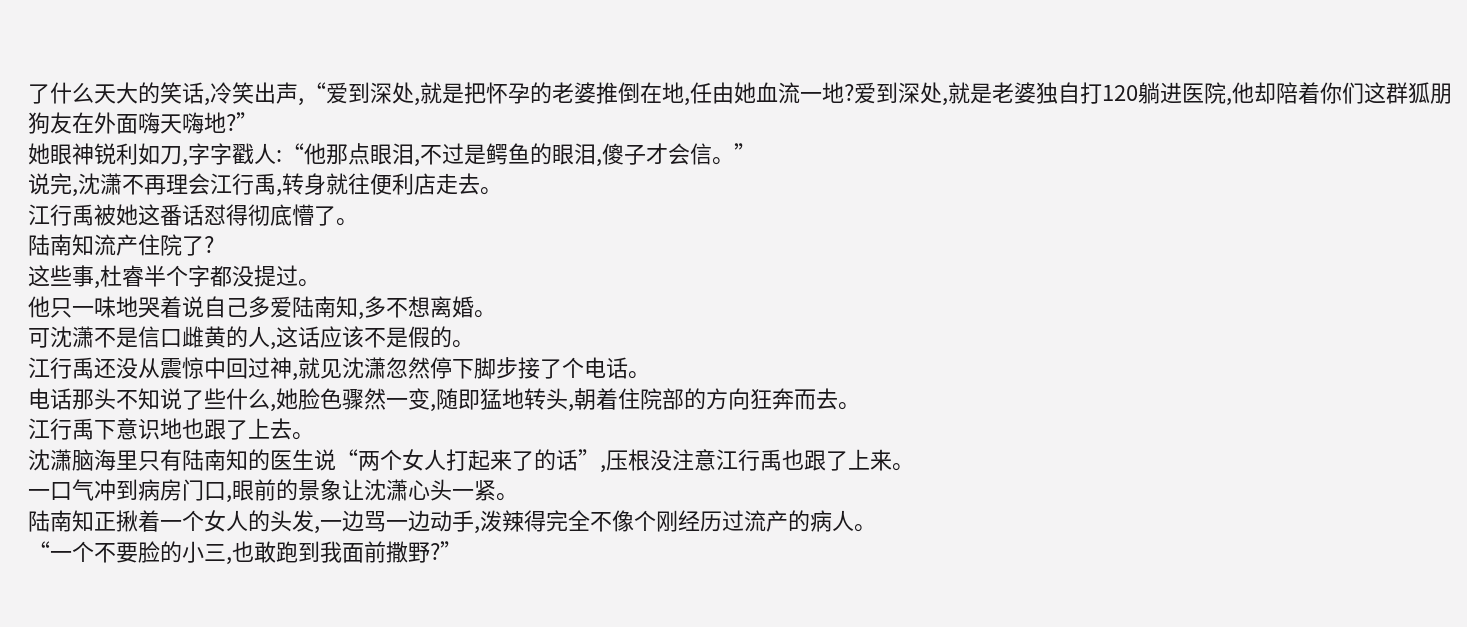了什么天大的笑话,冷笑出声,“爱到深处,就是把怀孕的老婆推倒在地,任由她血流一地?爱到深处,就是老婆独自打120躺进医院,他却陪着你们这群狐朋狗友在外面嗨天嗨地?”
她眼神锐利如刀,字字戳人:“他那点眼泪,不过是鳄鱼的眼泪,傻子才会信。”
说完,沈潇不再理会江行禹,转身就往便利店走去。
江行禹被她这番话怼得彻底懵了。
陆南知流产住院了?
这些事,杜睿半个字都没提过。
他只一味地哭着说自己多爱陆南知,多不想离婚。
可沈潇不是信口雌黄的人,这话应该不是假的。
江行禹还没从震惊中回过神,就见沈潇忽然停下脚步接了个电话。
电话那头不知说了些什么,她脸色骤然一变,随即猛地转头,朝着住院部的方向狂奔而去。
江行禹下意识地也跟了上去。
沈潇脑海里只有陆南知的医生说“两个女人打起来了的话”,压根没注意江行禹也跟了上来。
一口气冲到病房门口,眼前的景象让沈潇心头一紧。
陆南知正揪着一个女人的头发,一边骂一边动手,泼辣得完全不像个刚经历过流产的病人。
“一个不要脸的小三,也敢跑到我面前撒野?”